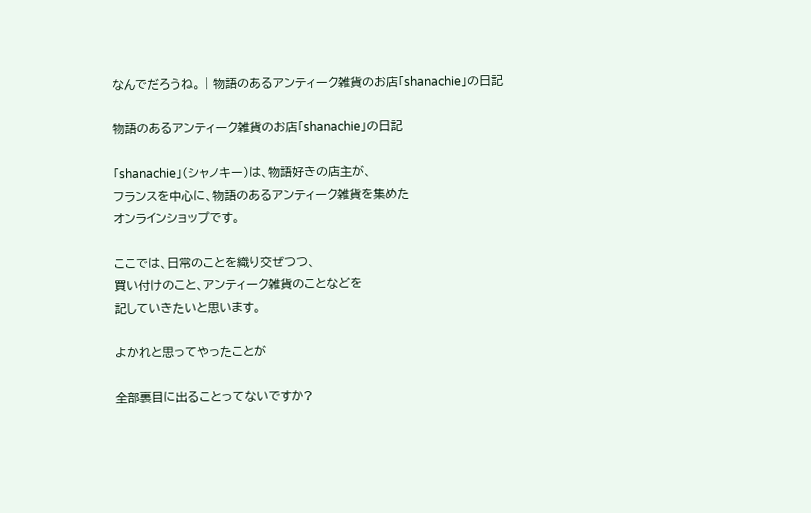なんでだろうね。 | 物語のあるアンティーク雑貨のお店「shanachie」の日記

物語のあるアンティーク雑貨のお店「shanachie」の日記

「shanachie」(シャノキー)は、物語好きの店主が、
フランスを中心に、物語のあるアンティーク雑貨を集めた
オンラインショップです。

ここでは、日常のことを織り交ぜつつ、
買い付けのこと、アンティーク雑貨のことなどを
記していきたいと思います。

よかれと思ってやったことが

全部裏目に出ることってないですか?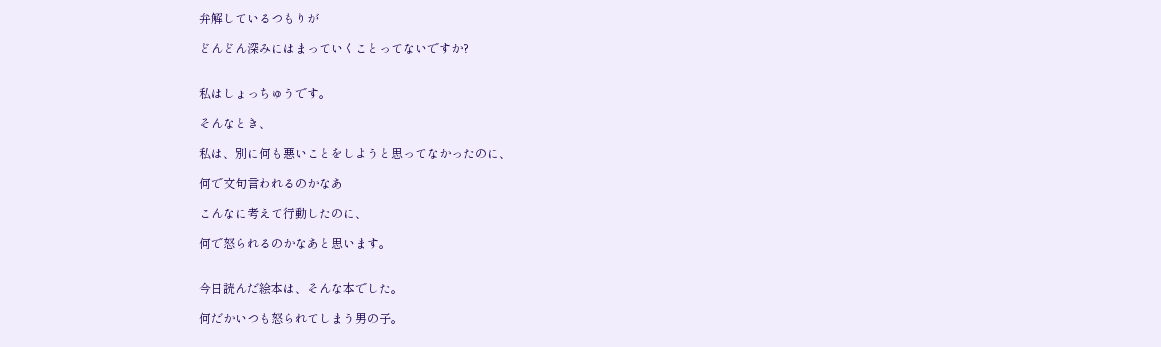弁解しているつもりが

どんどん深みにはまっていくことってないですか?


私はしょっちゅうです。

そんなとき、

私は、別に何も悪いことをしようと思ってなかったのに、

何で文句言われるのかなあ

こんなに考えて行動したのに、

何で怒られるのかなあと思います。


今日読んだ絵本は、そんな本でした。

何だかいつも怒られてしまう男の子。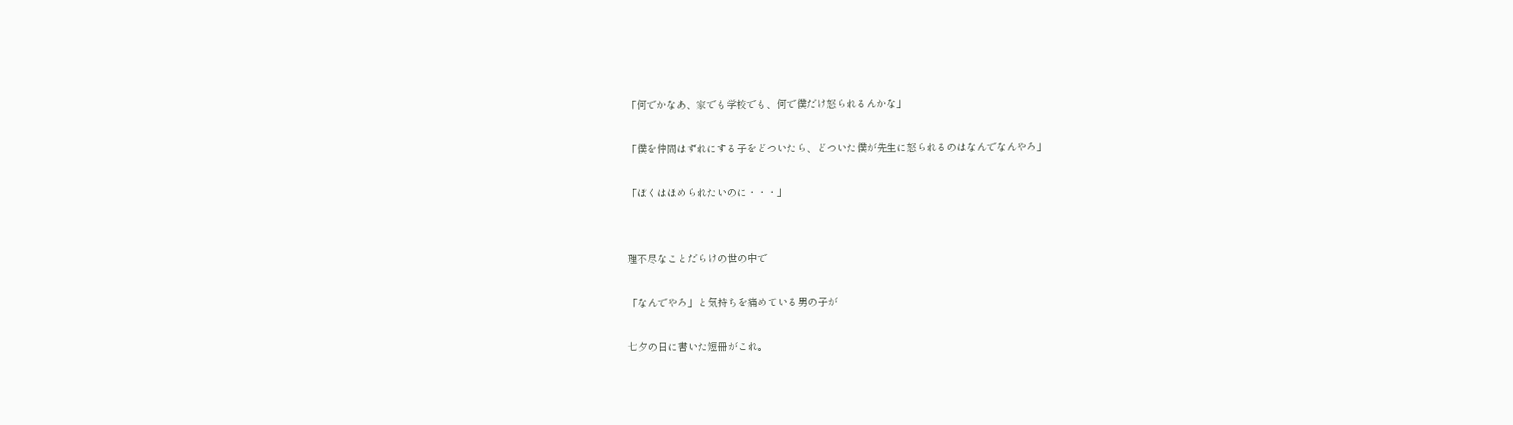「何でかなあ、家でも学校でも、何で僕だけ怒られるんかな」

「僕を仲間はずれにする子をどついたら、どついた僕が先生に怒られるのはなんでなんやろ」

「ぼくはほめられたいのに・・・」


理不尽なことだらけの世の中で

「なんでやろ」と気持ちを痛めている男の子が

七夕の日に書いた短冊がこれ。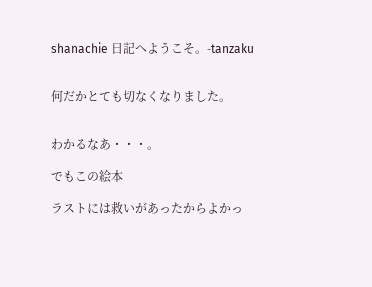shanachie 日記へようこそ。-tanzaku


何だかとても切なくなりました。


わかるなあ・・・。

でもこの絵本

ラストには救いがあったからよかっ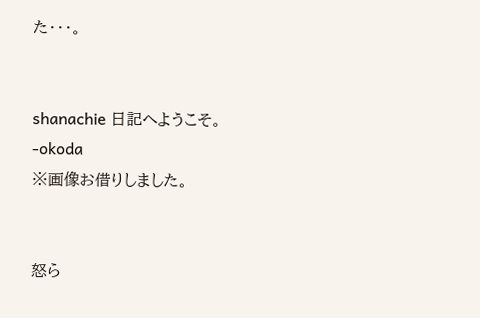た・・・。


shanachie 日記へようこそ。-okoda
※画像お借りしました。


怒ら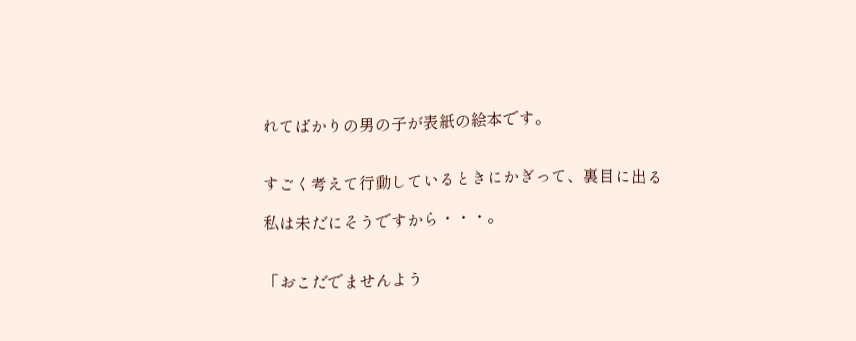れてばかりの男の子が表紙の絵本です。


すごく考えて行動しているときにかぎって、裏目に出る

私は未だにそうですから・・・。


「おこだでませんよう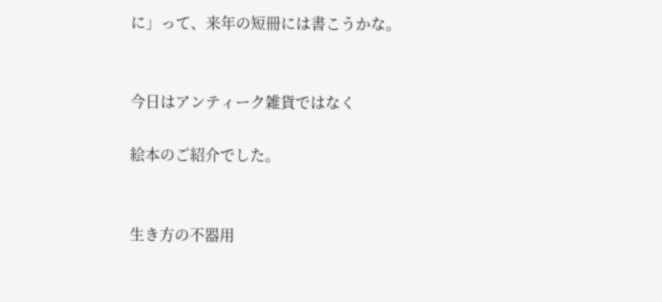に」って、来年の短冊には書こうかな。


今日はアンティーク雑貨ではなく

絵本のご紹介でした。


生き方の不器用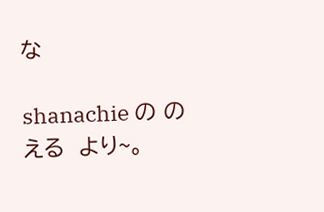な

shanachie の のえる  より~。